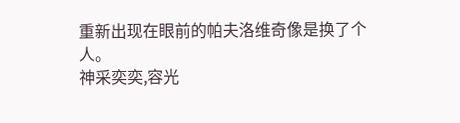重新出现在眼前的帕夫洛维奇像是换了个人。
神采奕奕,容光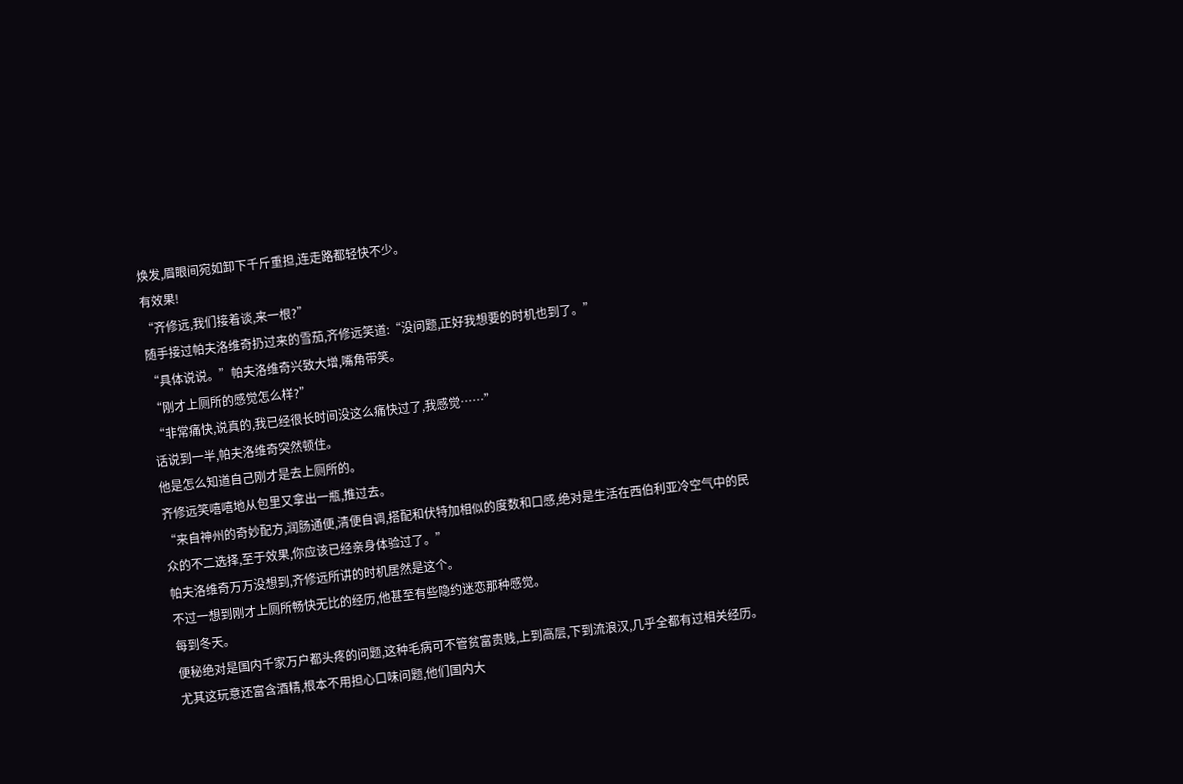焕发,眉眼间宛如卸下千斤重担,连走路都轻快不少。
有效果!
“齐修远,我们接着谈,来一根?”
随手接过帕夫洛维奇扔过来的雪茄,齐修远笑道:“没问题,正好我想要的时机也到了。”
“具体说说。”帕夫洛维奇兴致大增,嘴角带笑。
“刚才上厕所的感觉怎么样?”
“非常痛快,说真的,我已经很长时间没这么痛快过了,我感觉……”
话说到一半,帕夫洛维奇突然顿住。
他是怎么知道自己刚才是去上厕所的。
齐修远笑嘻嘻地从包里又拿出一瓶,推过去。
“来自神州的奇妙配方,润肠通便,清便自调,搭配和伏特加相似的度数和口感,绝对是生活在西伯利亚冷空气中的民众的不二选择,至于效果,你应该已经亲身体验过了。”
帕夫洛维奇万万没想到,齐修远所讲的时机居然是这个。
不过一想到刚才上厕所畅快无比的经历,他甚至有些隐约迷恋那种感觉。
每到冬天。
便秘绝对是国内千家万户都头疼的问题,这种毛病可不管贫富贵贱,上到高层,下到流浪汉,几乎全都有过相关经历。
尤其这玩意还富含酒精,根本不用担心口味问题,他们国内大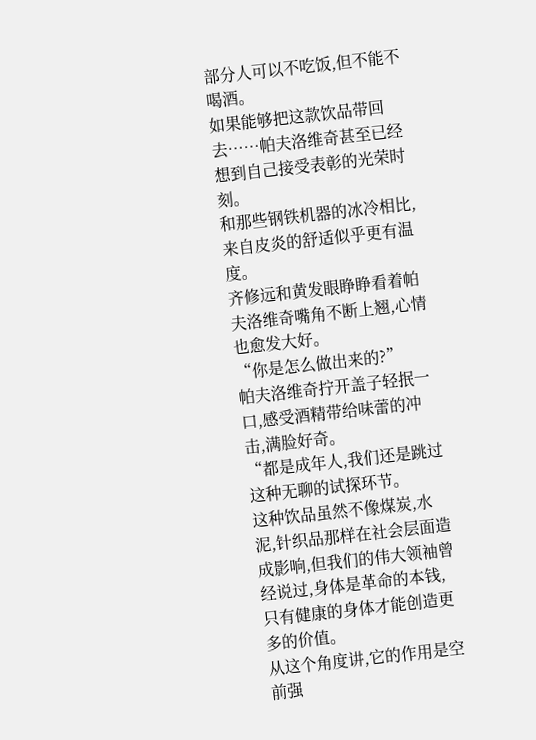部分人可以不吃饭,但不能不喝酒。
如果能够把这款饮品带回去……帕夫洛维奇甚至已经想到自己接受表彰的光荣时刻。
和那些钢铁机器的冰冷相比,来自皮炎的舒适似乎更有温度。
齐修远和黄发眼睁睁看着帕夫洛维奇嘴角不断上翘,心情也愈发大好。
“你是怎么做出来的?”
帕夫洛维奇拧开盖子轻抿一口,感受酒精带给味蕾的冲击,满脸好奇。
“都是成年人,我们还是跳过这种无聊的试探环节。
这种饮品虽然不像煤炭,水泥,针织品那样在社会层面造成影响,但我们的伟大领袖曾经说过,身体是革命的本钱,只有健康的身体才能创造更多的价值。
从这个角度讲,它的作用是空前强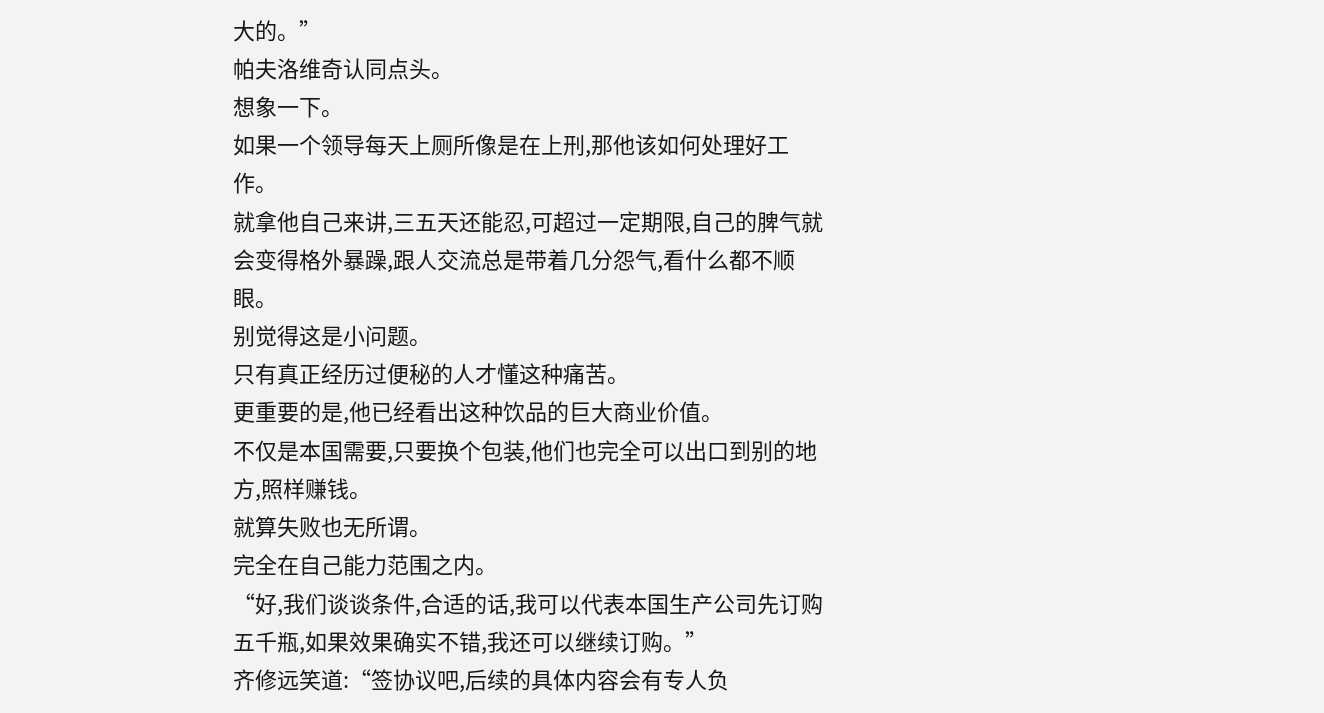大的。”
帕夫洛维奇认同点头。
想象一下。
如果一个领导每天上厕所像是在上刑,那他该如何处理好工作。
就拿他自己来讲,三五天还能忍,可超过一定期限,自己的脾气就会变得格外暴躁,跟人交流总是带着几分怨气,看什么都不顺眼。
别觉得这是小问题。
只有真正经历过便秘的人才懂这种痛苦。
更重要的是,他已经看出这种饮品的巨大商业价值。
不仅是本国需要,只要换个包装,他们也完全可以出口到别的地方,照样赚钱。
就算失败也无所谓。
完全在自己能力范围之内。
“好,我们谈谈条件,合适的话,我可以代表本国生产公司先订购五千瓶,如果效果确实不错,我还可以继续订购。”
齐修远笑道:“签协议吧,后续的具体内容会有专人负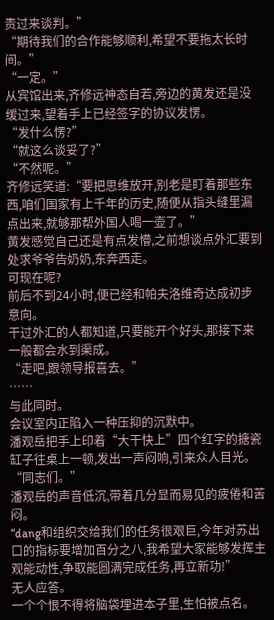责过来谈判。”
“期待我们的合作能够顺利,希望不要拖太长时间。”
“一定。”
从宾馆出来,齐修远神态自若,旁边的黄发还是没缓过来,望着手上已经签字的协议发愣。
“发什么愣?”
“就这么谈妥了?”
“不然呢。”
齐修远笑道:“要把思维放开,别老是盯着那些东西,咱们国家有上千年的历史,随便从指头缝里漏点出来,就够那帮外国人喝一壶了。”
黄发感觉自己还是有点发懵,之前想谈点外汇要到处求爷爷告奶奶,东奔西走。
可现在呢?
前后不到24小时,便已经和帕夫洛维奇达成初步意向。
干过外汇的人都知道,只要能开个好头,那接下来一般都会水到渠成。
“走吧,跟领导报喜去。”
……
与此同时。
会议室内正陷入一种压抑的沉默中。
潘观岳把手上印着“大干快上”四个红字的搪瓷缸子往桌上一顿,发出一声闷响,引来众人目光。
“同志们。”
潘观岳的声音低沉,带着几分显而易见的疲倦和苦闷。
“dang和组织交给我们的任务很艰巨,今年对苏出口的指标要增加百分之八,我希望大家能够发挥主观能动性,争取能圆满完成任务,再立新功!”
无人应答。
一个个恨不得将脑袋埋进本子里,生怕被点名。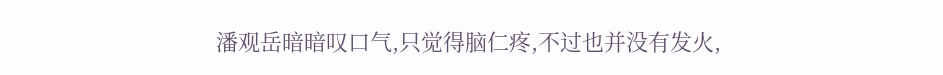潘观岳暗暗叹口气,只觉得脑仁疼,不过也并没有发火,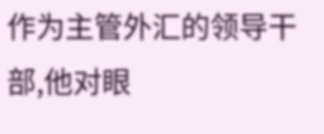作为主管外汇的领导干部,他对眼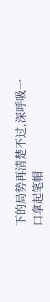下的局势再清楚不过,深呼吸一口拿起笔帽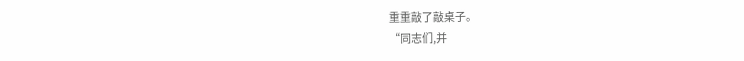重重敲了敲桌子。
“同志们,并